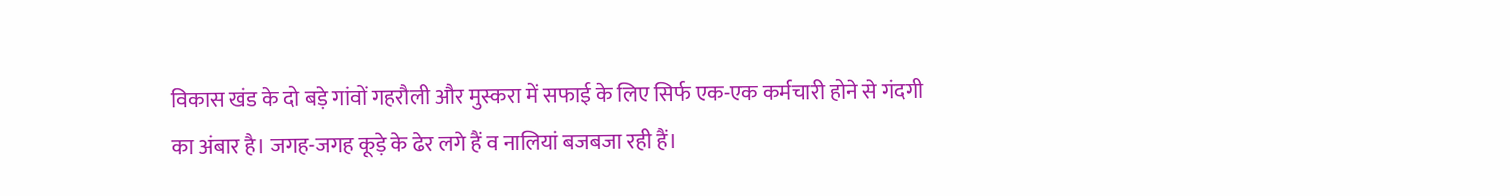विकास खंड के दो बड़े गांवों गहरौली और मुस्करा में सफाई के लिए सिर्फ एक-एक कर्मचारी होने से गंदगी का अंबार है। जगह-जगह कूड़े के ढेर लगे हैं व नालियां बजबजा रही हैं।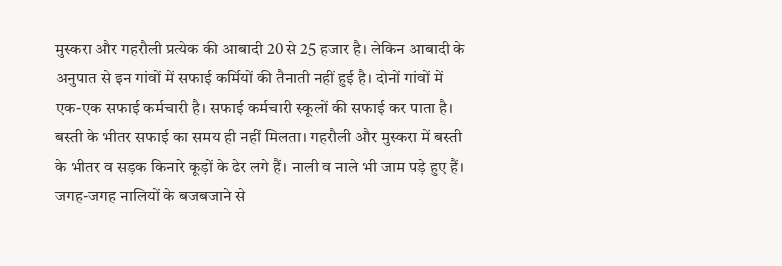मुस्करा और गहरौली प्रत्येक की आबादी 20 से 25 हजार है। लेकिन आबादी के अनुपात से इन गांवों में सफाई कर्मियों की तैनाती नहीं हुई है। दोनों गांवों में एक-एक सफाई कर्मचारी है। सफाई कर्मचारी स्कूलों की सफाई कर पाता है। बस्ती के भीतर सफाई का समय ही नहीं मिलता। गहरौली और मुस्करा में बस्ती के भीतर व सड़क किनारे कूड़ों के ढेर लगे हैं। नाली व नाले भी जाम पड़े हुए हैं। जगह-जगह नालियों के बजबजाने से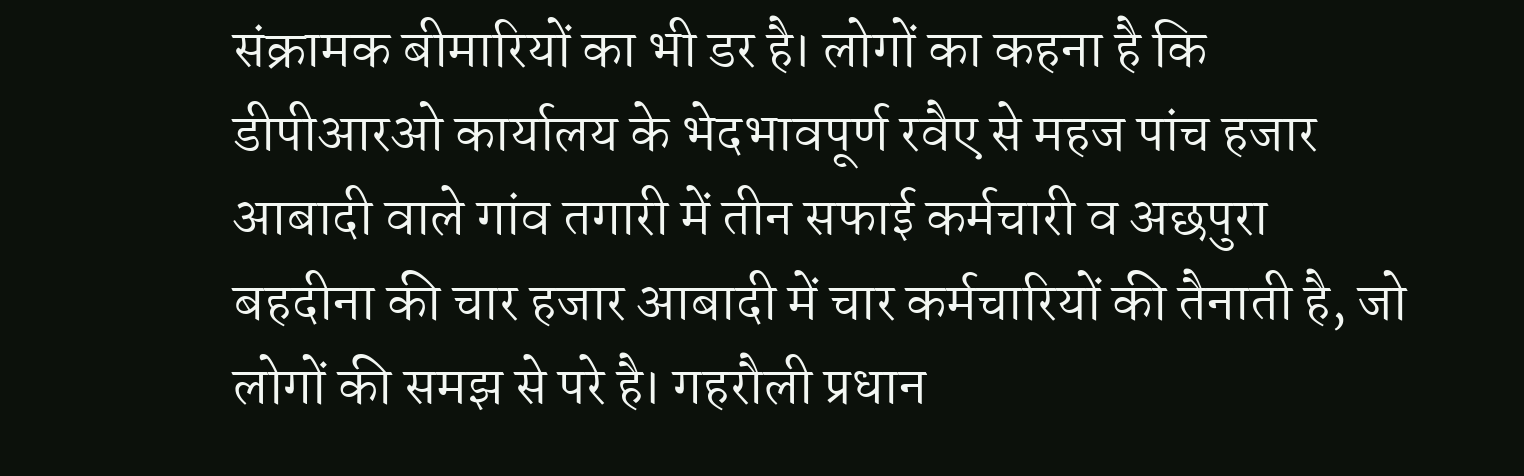संक्रामक बीमारियों का भी डर है। लोगों का कहना है कि डीपीआरओ कार्यालय के भेदभावपूर्ण रवैए से महज पांच हजार आबादी वाले गांव तगारी में तीन सफाई कर्मचारी व अछपुरा बहदीना की चार हजार आबादी में चार कर्मचारियों की तैनाती है, जो लोगों की समझ से परे है। गहरौली प्रधान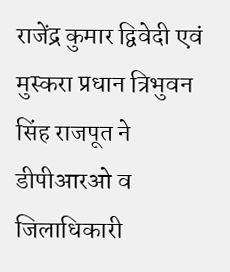राजेंद्र कुमार द्विवेदी एवं मुस्करा प्रधान त्रिभुवन सिंह राजपूत ने डीपीआरओ व जिलाधिकारी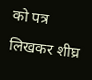को पत्र लिखकर शीघ्र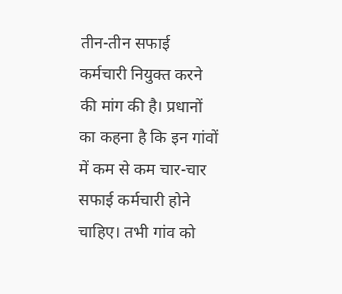तीन-तीन सफाई कर्मचारी नियुक्त करने की मांग की है। प्रधानों का कहना है कि इन गांवों में कम से कम चार-चार सफाई कर्मचारी होने चाहिए। तभी गांव को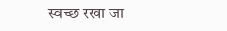स्वच्छ रखा जा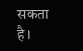सकता है।